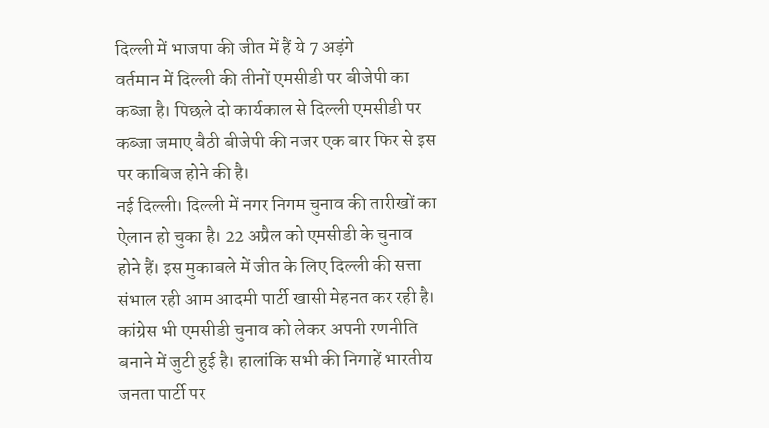दिल्ली में भाजपा की जीत में हैं ये 7 अड़ंगे
वर्तमान में दिल्ली की तीनों एमसीडी पर बीजेपी का कब्जा है। पिछले दो कार्यकाल से दिल्ली एमसीडी पर कब्जा जमाए बैठी बीजेपी की नजर एक बार फिर से इस पर काबिज होने की है।
नई दिल्ली। दिल्ली में नगर निगम चुनाव की तारीखों का ऐलान हो चुका है। 22 अप्रैल को एमसीडी के चुनाव होने हैं। इस मुकाबले में जीत के लिए दिल्ली की सत्ता संभाल रही आम आदमी पार्टी खासी मेहनत कर रही है। कांग्रेस भी एमसीडी चुनाव को लेकर अपनी रणनीति बनाने में जुटी हुई है। हालांकि सभी की निगाहें भारतीय जनता पार्टी पर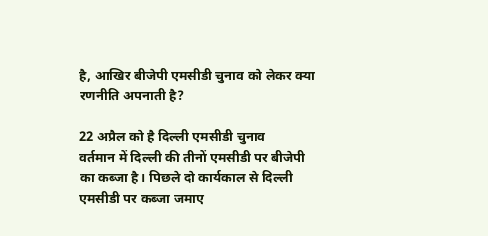है, आखिर बीजेपी एमसीडी चुनाव को लेकर क्या रणनीति अपनाती है?

22 अप्रैल को है दिल्ली एमसीडी चुनाव
वर्तमान में दिल्ली की तीनों एमसीडी पर बीजेपी का कब्जा है। पिछले दो कार्यकाल से दिल्ली एमसीडी पर कब्जा जमाए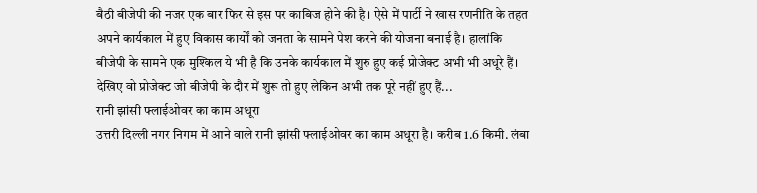बैठी बीजेपी की नजर एक बार फिर से इस पर काबिज होने की है। ऐसे में पार्टी ने खास रणनीति के तहत अपने कार्यकाल में हुए विकास कार्यों को जनता के सामने पेश करने की योजना बनाई है। हालांकि बीजेपी के सामने एक मुश्किल ये भी है कि उनके कार्यकाल में शुरु हुए कई प्रोजेक्ट अभी भी अधूरे हैं। देखिए वो प्रोजेक्ट जो बीजेपी के दौर में शुरू तो हुए लेकिन अभी तक पूरे नहीं हुए हैं...
रानी झांसी फ्लाईओवर का काम अधूरा
उत्तरी दिल्ली नगर निगम में आने वाले रानी झांसी फ्लाईओवर का काम अधूरा है। करीब 1.6 किमी. लंबा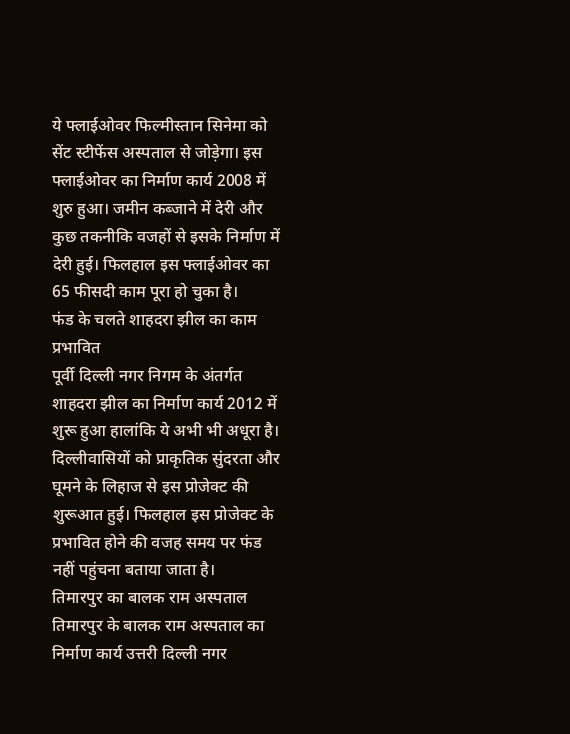ये फ्लाईओवर फिल्मीस्तान सिनेमा को सेंट स्टीफेंस अस्पताल से जोड़ेगा। इस फ्लाईओवर का निर्माण कार्य 2008 में शुरु हुआ। जमीन कब्जाने में देरी और कुछ तकनीकि वजहों से इसके निर्माण में देरी हुई। फिलहाल इस फ्लाईओवर का 65 फीसदी काम पूरा हो चुका है।
फंड के चलते शाहदरा झील का काम प्रभावित
पूर्वी दिल्ली नगर निगम के अंतर्गत शाहदरा झील का निर्माण कार्य 2012 में शुरू हुआ हालांकि ये अभी भी अधूरा है। दिल्लीवासियों को प्राकृतिक सुंदरता और घूमने के लिहाज से इस प्रोजेक्ट की शुरूआत हुई। फिलहाल इस प्रोजेक्ट के प्रभावित होने की वजह समय पर फंड नहीं पहुंचना बताया जाता है।
तिमारपुर का बालक राम अस्पताल
तिमारपुर के बालक राम अस्पताल का निर्माण कार्य उत्तरी दिल्ली नगर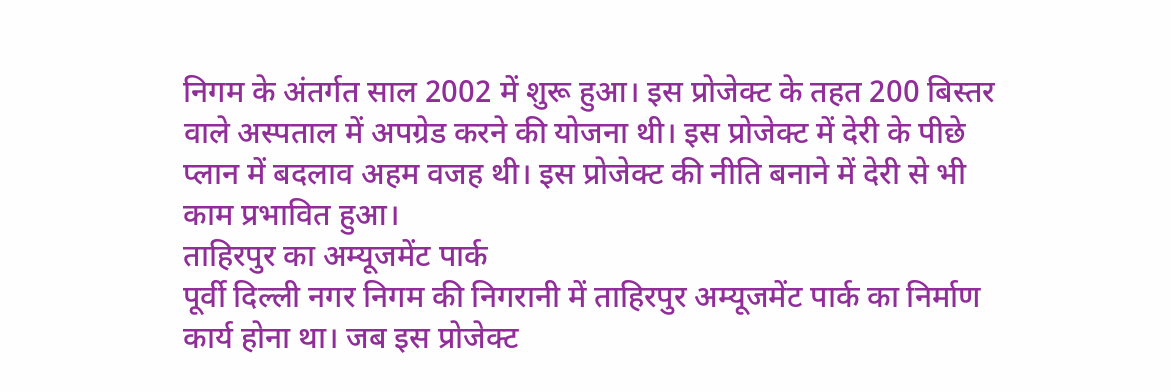निगम के अंतर्गत साल 2002 में शुरू हुआ। इस प्रोजेक्ट के तहत 200 बिस्तर वाले अस्पताल में अपग्रेड करने की योजना थी। इस प्रोजेक्ट में देरी के पीछे प्लान में बदलाव अहम वजह थी। इस प्रोजेक्ट की नीति बनाने में देरी से भी काम प्रभावित हुआ।
ताहिरपुर का अम्यूजमेंट पार्क
पूर्वी दिल्ली नगर निगम की निगरानी में ताहिरपुर अम्यूजमेंट पार्क का निर्माण कार्य होना था। जब इस प्रोजेक्ट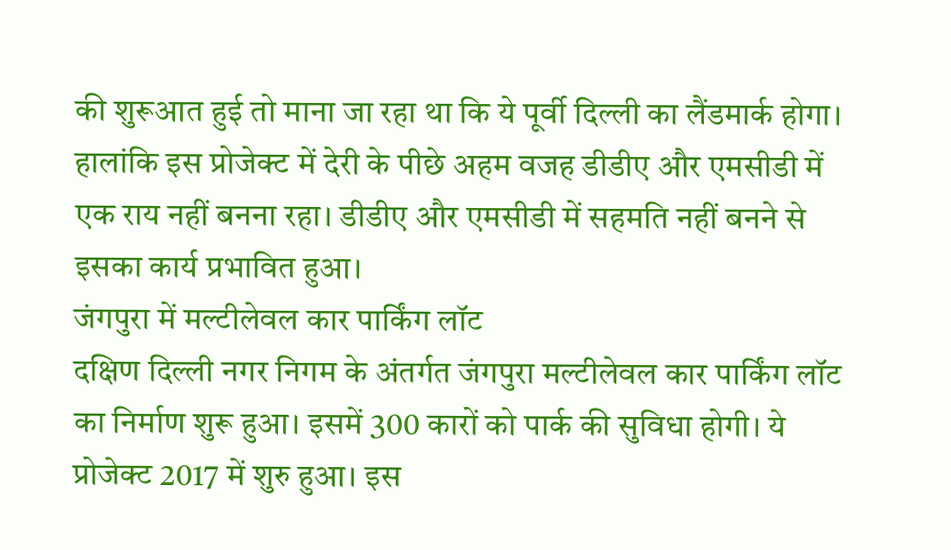की शुरूआत हुई तो माना जा रहा था कि ये पूर्वी दिल्ली का लैंडमार्क होगा। हालांकि इस प्रोजेक्ट में देरी के पीछे अहम वजह डीडीए और एमसीडी में एक राय नहीं बनना रहा। डीडीए और एमसीडी में सहमति नहीं बनने से इसका कार्य प्रभावित हुआ।
जंगपुरा में मल्टीलेवल कार पार्किंग लॉट
दक्षिण दिल्ली नगर निगम के अंतर्गत जंगपुरा मल्टीलेवल कार पार्किंग लॉट का निर्माण शुरू हुआ। इसमें 300 कारों को पार्क की सुविधा होगी। ये प्रोजेक्ट 2017 में शुरु हुआ। इस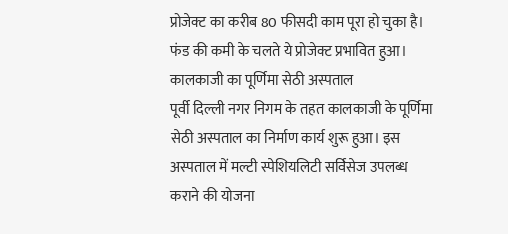प्रोजेक्ट का करीब 80 फीसदी काम पूरा हो चुका है। फंड की कमी के चलते ये प्रोजेक्ट प्रभावित हुआ।
कालकाजी का पूर्णिमा सेठी अस्पताल
पूर्वी दिल्ली नगर निगम के तहत कालकाजी के पूर्णिमा सेठी अस्पताल का निर्माण कार्य शुरू हुआ। इस अस्पताल में मल्टी स्पेशियलिटी सर्विसेज उपलब्ध कराने की योजना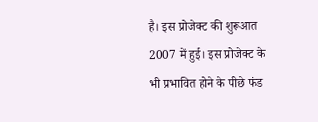है। इस प्रोजेक्ट की शुरूआत 2007 में हुई। इस प्रोजेक्ट के भी प्रभावित होने के पीछे फंड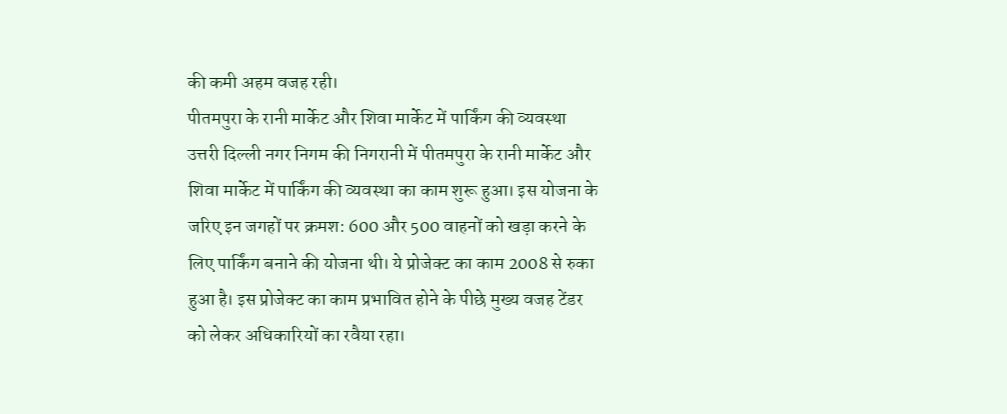की कमी अहम वजह रही।
पीतमपुरा के रानी मार्केट और शिवा मार्केट में पार्किंग की व्यवस्था
उत्तरी दिल्ली नगर निगम की निगरानी में पीतमपुरा के रानी मार्केट और शिवा मार्केट में पार्किंग की व्यवस्था का काम शुरू हुआ। इस योजना के जरिए इन जगहों पर क्रमश: 600 और 500 वाहनों को खड़ा करने के लिए पार्किंग बनाने की योजना थी। ये प्रोजेक्ट का काम 2008 से रुका हुआ है। इस प्रोजेक्ट का काम प्रभावित होने के पीछे मुख्य वजह टेंडर को लेकर अधिकारियों का रवैया रहा।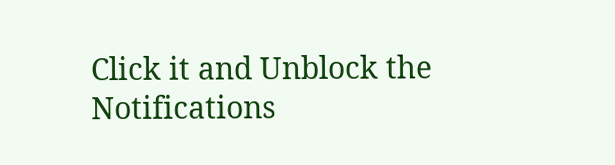Click it and Unblock the Notifications